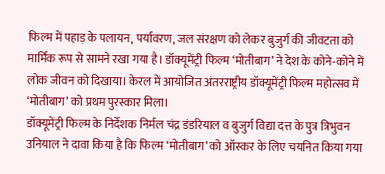फिल्म में पहाड़ के पलायन, पर्यावरण, जल संरक्षण को लेकर बुजुर्ग की जीवटता को मार्मिक रूप से सामने रखा गया है। डॉक्यूमेंट्री फिल्म ‘मोतीबाग’ ने देश के कोने-कोने में लोक जीवन को दिखाया। केरल में आयोजित अंतरराष्ट्रीय डॉक्यूमेंट्री फिल्म महोत्सव में ‘मोतीबाग’ को प्रथम पुरस्कार मिला।
डॉक्यूमेंट्री फिल्म के निर्देशक निर्मल चंद्र डंडरियाल व बुजुर्ग विद्या दत्त के पुत्र त्रिभुवन उनियाल ने दावा किया है कि फिल्म ‘मोतीबाग’ को ऑस्कर के लिए चयनित किया गया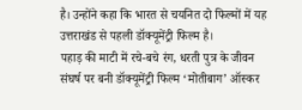है। उन्होंने कहा कि भारत से चयनित दो फिल्मों में यह उत्तराखंड से पहली डॉक्यूमेंट्री फिल्म है।
पहाड़ की माटी में रचे-बचे रंग, धरती पुत्र के जीवन संघर्ष पर बनी डॉक्यूमेंट्री फिल्म ‘मोतीबाग’ ऑस्कर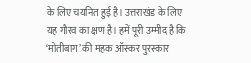के लिए चयनित हुई है। उत्तराखंड के लिए यह गौरव का क्षण है। हमें पूरी उम्मीद है कि ‘मोतीबाग’ की महक ऑस्कर पुरस्कार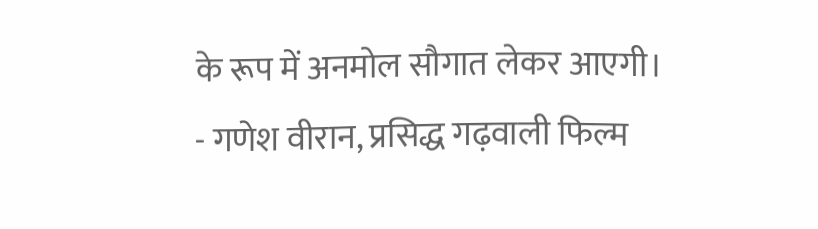के रूप में अनमोल सौगात लेकर आएगी।
- गणेश वीरान, प्रसिद्ध गढ़वाली फिल्म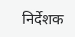निर्देशक